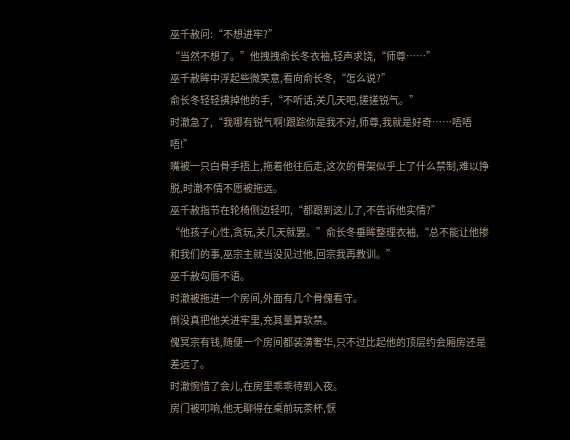巫千赦问:“不想进牢?”
“当然不想了。”他拽拽俞长冬衣袖,轻声求饶,“师尊……”
巫千赦眸中浮起些微笑意,看向俞长冬,“怎么说?”
俞长冬轻轻拂掉他的手,“不听话,关几天吧,搓搓锐气。”
时澈急了,“我哪有锐气啊!跟踪你是我不对,师尊,我就是好奇……唔唔唔!”
嘴被一只白骨手捂上,拖着他往后走,这次的骨架似乎上了什么禁制,难以挣脱,时澈不情不愿被拖远。
巫千赦指节在轮椅侧边轻叩,“都跟到这儿了,不告诉他实情?”
“他孩子心性,贪玩,关几天就罢。”俞长冬垂眸整理衣袖,“总不能让他掺和我们的事,巫宗主就当没见过他,回宗我再教训。”
巫千赦勾唇不语。
时澈被拖进一个房间,外面有几个骨傀看守。
倒没真把他关进牢里,充其量算软禁。
傀冥宗有钱,随便一个房间都装潢奢华,只不过比起他的顶层约会厢房还是差远了。
时澈惋惜了会儿,在房里乖乖待到入夜。
房门被叩响,他无聊得在桌前玩茶杯,恹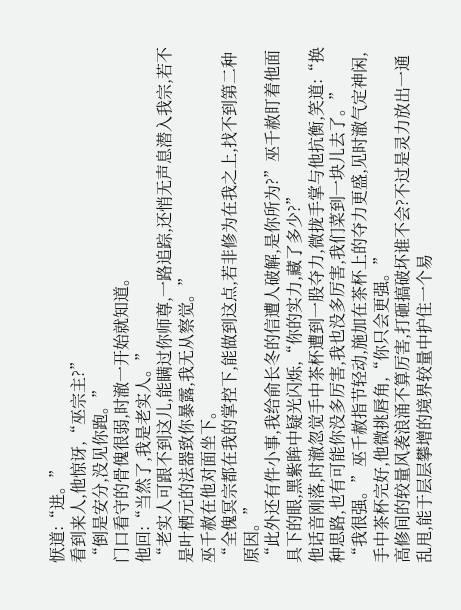恹道:“进。”
看到来人,他惊讶,“巫宗主?”
“倒是安分,没见你跑。”
门口看守的骨傀很弱,时澈一开始就知道。
他回:“当然了,我是老实人。”
“老实人可跟不到这儿,能瞒过你师尊,一路追踪,还悄无声息潜入我宗,若不是叶栖元的法器致你暴露,我无从察觉。”
巫千赦在他对面坐下。
“全傀冥宗都在我的掌控下,能做到这点,若非修为在我之上,找不到第二种原因。”
“此外还有件小事,我给俞长冬的信遭人破解,是你所为?”巫千赦盯着他面具下的眼,黑紫眸中疑光闪烁,“你的实力,藏了多少?”
他话音刚落,时澈忽觉手中茶杯遭到一股夺力,微拢手掌与他抗衡,笑道:“换种思路,也有可能你没多厉害,我也没多厉害,我们菜到一块儿去了。”
“我很强。”巫千赦指节轻动,施加在茶杯上的夺力更盛,见时澈气定神闲,手中茶杯完好,他微挑唇角,“你只会更强。”
高修间的较量风袭浪涌不算厉害,打砸搞破坏谁不会?不过是灵力放出一通乱甩,能于层层攀增的境界较量中护住一个易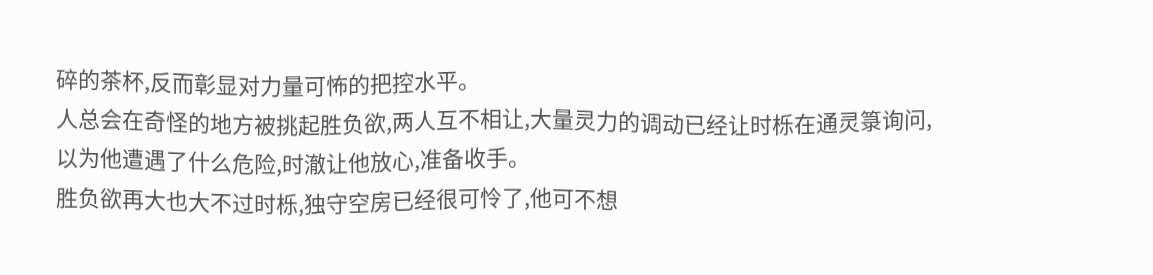碎的茶杯,反而彰显对力量可怖的把控水平。
人总会在奇怪的地方被挑起胜负欲,两人互不相让,大量灵力的调动已经让时栎在通灵箓询问,以为他遭遇了什么危险,时澈让他放心,准备收手。
胜负欲再大也大不过时栎,独守空房已经很可怜了,他可不想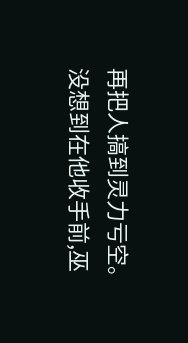再把人搞到灵力亏空。
没想到在他收手前,巫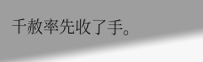千赦率先收了手。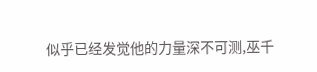似乎已经发觉他的力量深不可测,巫千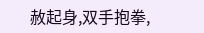赦起身,双手抱拳,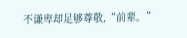不谦卑却足够尊敬,“前辈。”